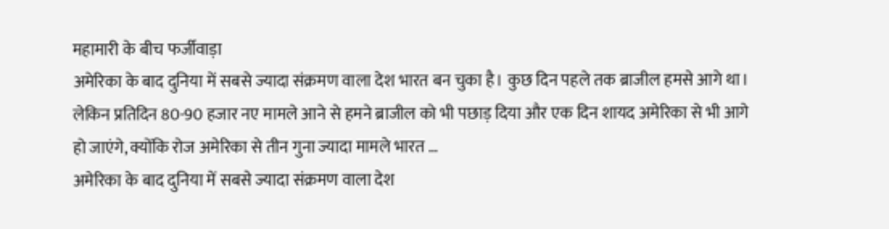महामारी के बीच फर्जीवाड़ा
अमेरिका के बाद दुनिया में सबसे ज्यादा संक्रमण वाला देश भारत बन चुका है। कुछ दिन पहले तक ब्राजील हमसे आगे था। लेकिन प्रतिदिन 80-90 हजार नए मामले आने से हमने ब्राजील को भी पछाड़ दिया और एक दिन शायद अमेरिका से भी आगे हो जाएंगे, क्योंकि रोज अमेरिका से तीन गुना ज्यादा मामले भारत …
अमेरिका के बाद दुनिया में सबसे ज्यादा संक्रमण वाला देश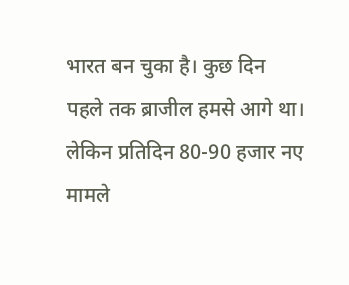भारत बन चुका है। कुछ दिन पहले तक ब्राजील हमसे आगे था। लेकिन प्रतिदिन 80-90 हजार नए मामले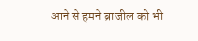आने से हमने ब्राजील को भी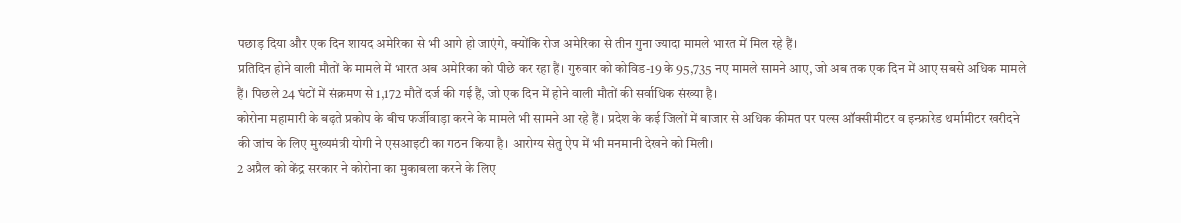पछाड़ दिया और एक दिन शायद अमेरिका से भी आगे हो जाएंगे, क्योंकि रोज अमेरिका से तीन गुना ज्यादा मामले भारत में मिल रहे हैं।
प्रतिदिन होने वाली मौतों के मामले में भारत अब अमेरिका को पीछे कर रहा हैं। गुरुवार को कोविड-19 के 95,735 नए मामले सामने आए, जो अब तक एक दिन में आए सबसे अधिक मामले हैं। पिछले 24 घंटों में संक्रमण से 1,172 मौतें दर्ज की गई हैं, जो एक दिन में होने वाली मौतों की सर्वाधिक संख्या है।
कोरोना महामारी के बढ़ते प्रकोप के बीच फर्जीवाड़ा करने के मामले भी सामने आ रहे हैं । प्रदेश के कई जिलों में बाजार से अधिक कीमत पर पल्स ऑक्सीमीटर व इन्फ्रारेड थर्मामीटर खरीदने की जांच के लिए मुख्यमंत्री योगी ने एसआइटी का गठन किया है। आरोग्य सेतु ऐप में भी मनमानी देखने को मिली।
2 अप्रैल को केंद्र सरकार ने कोरोना का मुकाबला करने के लिए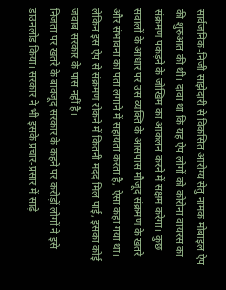सार्वजनिक-निजी साझेदारी से विकसित आरोग्य सेतु नामक मोबाइल ऐप की शुरुआत की थी। दावा था कि यह ऐप लोगों को कोरोना वायरस का संक्रमण पकड़ने के जोखिम का आकलन करने में सक्षम करेगा। कुछ सवालों के आधार पर उस व्यक्ति के आसपास मौजूद संक्रमण के खतरे और संभावना का पता लगाने में सहायता करता है, ऐसा कहा गया था। लेकिन इस ऐप से संक्रमण रोकने में कितनी मदद मिल पाई, इसका कोई जवाब सरकार के पास नहीं है।
निजता पर खतरे के बावजूद सरकार के कहने पर करोड़ों लोगों ने इसे डाउनलोड किया। सरकार ने भी इसके प्रचार-प्रसार में साढ़े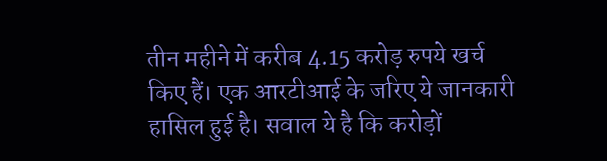तीन महीने में करीब 4.15 करोड़ रुपये खर्च किए हैं। एक आरटीआई के जरिए ये जानकारी हासिल हुई है। सवाल ये है कि करोड़ों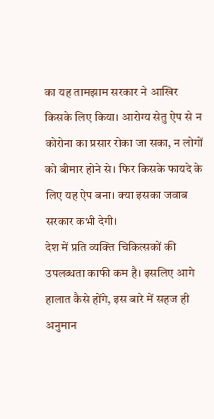का यह तामझाम सरकार ने आखिर किसके लिए किया। आरोग्य सेतु ऐप से न कोरोना का प्रसार रोका जा सका, न लोगों को बीमार होने से। फिर किसके फायदे के लिए यह ऐप बना। क्या इसका जवाब सरकार कभी देगी।
देश में प्रति व्यक्ति चिकित्सकों की उपलब्धता काफी कम है। इसलिए आगे हालात कैसे होंगे, इस बारे में सहज ही अनुमान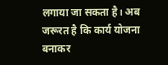लगाया जा सकता है। अब जरूरत है कि कार्य योजना बनाकर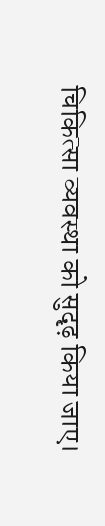चिकित्सा व्यवस्था को सुदृढ़ किया जाए।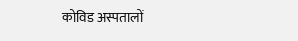कोविड अस्पतालों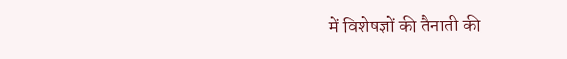में विशेषज्ञों की तैनाती की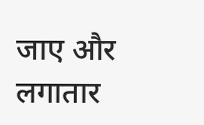जाए और लगातार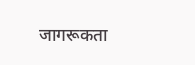जागरूकता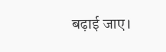बढ़ाई जाए।